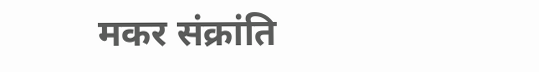मकर संक्रांति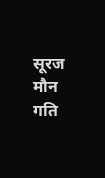सूरज मौन गति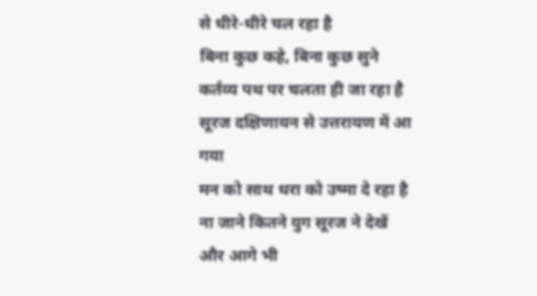से धीरे-धीरे चल रहा है
बिना कुछ कहे, बिना कुछ सुने
कर्तव्य पथ पर चलता ही जा रहा है
सूरज दक्षिणायन से उत्तरायण में आ गया
मन को साथ धरा को उष्मा दे रहा है
ना जाने कितने युग सूरज ने देखें
और आगे भी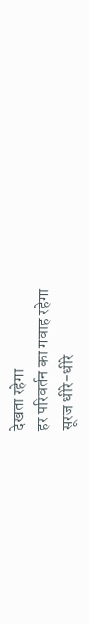देखता रहेगा
हर परिवर्तन का गवाह रहेगा
सूरज धीरे-धीरे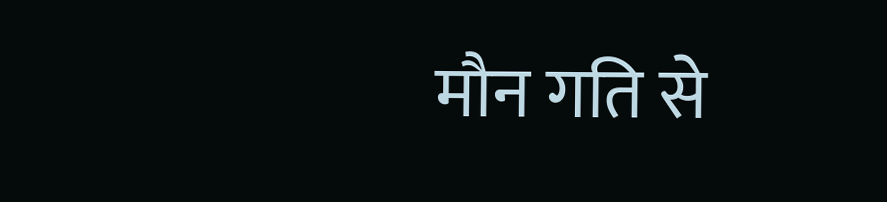मौन गति से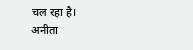चल रहा है।
अनीता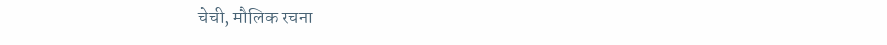चेची, मौलिक रचना